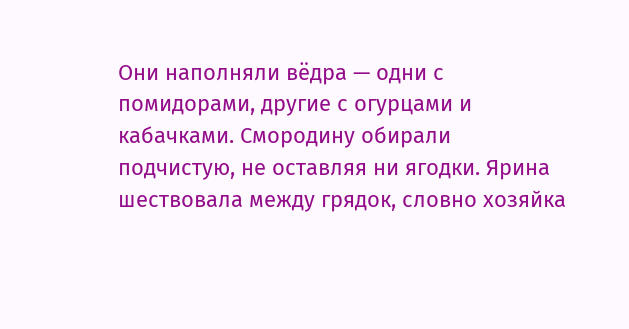Они наполняли вёдра — одни с помидорами, другие с огурцами и кабачками. Смородину обирали подчистую, не оставляя ни ягодки. Ярина шествовала между грядок, словно хозяйка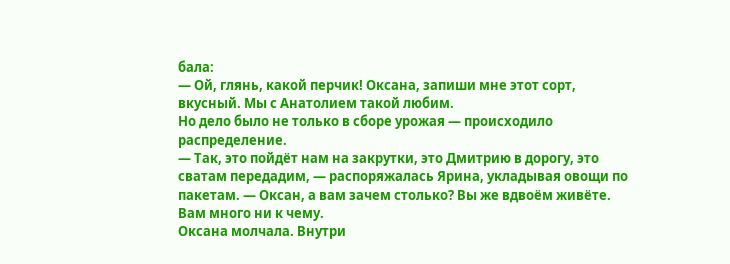бала:
— Ой, глянь, какой перчик! Оксана, запиши мне этот сорт, вкусный. Мы с Анатолием такой любим.
Но дело было не только в сборе урожая — происходило распределение.
— Так, это пойдёт нам на закрутки, это Дмитрию в дорогу, это сватам передадим, — распоряжалась Ярина, укладывая овощи по пакетам. — Оксан, а вам зачем столько? Вы же вдвоём живёте. Вам много ни к чему.
Оксана молчала. Внутри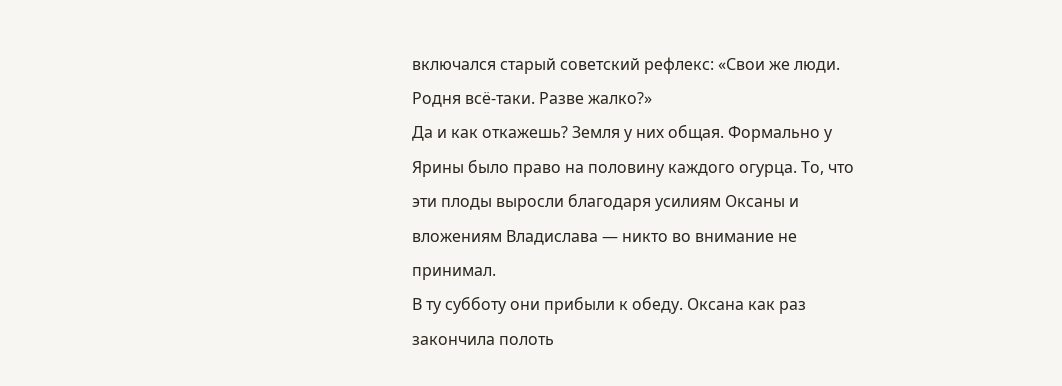включался старый советский рефлекс: «Свои же люди. Родня всё-таки. Разве жалко?»
Да и как откажешь? Земля у них общая. Формально у Ярины было право на половину каждого огурца. То, что эти плоды выросли благодаря усилиям Оксаны и вложениям Владислава — никто во внимание не принимал.
В ту субботу они прибыли к обеду. Оксана как раз закончила полоть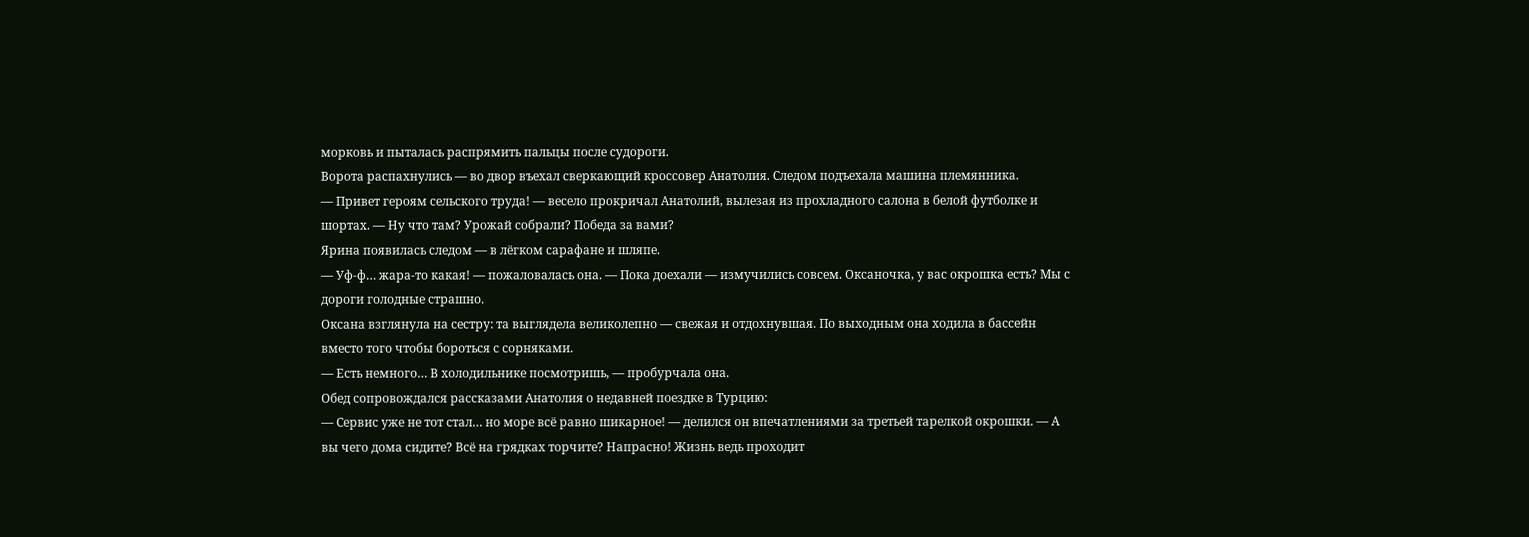морковь и пыталась распрямить пальцы после судороги.
Ворота распахнулись — во двор въехал сверкающий кроссовер Анатолия. Следом подъехала машина племянника.
— Привет героям сельского труда! — весело прокричал Анатолий, вылезая из прохладного салона в белой футболке и шортах. — Ну что там? Урожай собрали? Победа за вами?
Ярина появилась следом — в лёгком сарафане и шляпе.
— Уф-ф… жара-то какая! — пожаловалась она. — Пока доехали — измучились совсем. Оксаночка, у вас окрошка есть? Мы с дороги голодные страшно.
Оксана взглянула на сестру: та выглядела великолепно — свежая и отдохнувшая. По выходным она ходила в бассейн вместо того чтобы бороться с сорняками.
— Есть немного… В холодильнике посмотришь, — пробурчала она.
Обед сопровождался рассказами Анатолия о недавней поездке в Турцию:
— Сервис уже не тот стал… но море всё равно шикарное! — делился он впечатлениями за третьей тарелкой окрошки. — А вы чего дома сидите? Всё на грядках торчите? Напрасно! Жизнь ведь проходит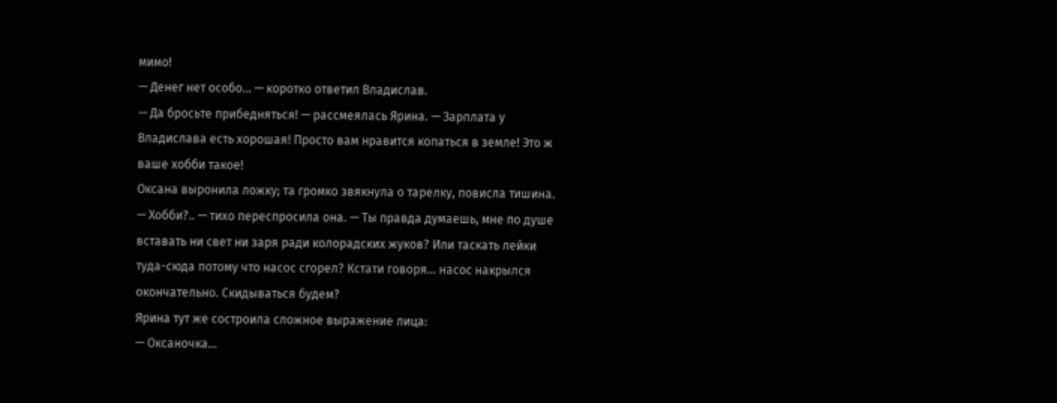мимо!
— Денег нет особо… — коротко ответил Владислав.
— Да бросьте прибедняться! — рассмеялась Ярина. — Зарплата у Владислава есть хорошая! Просто вам нравится копаться в земле! Это ж ваше хобби такое!
Оксана выронила ложку; та громко звякнула о тарелку, повисла тишина.
— Хобби?.. — тихо переспросила она. — Ты правда думаешь, мне по душе вставать ни свет ни заря ради колорадских жуков? Или таскать лейки туда-сюда потому что насос сгорел? Кстати говоря… насос накрылся окончательно. Скидываться будем?
Ярина тут же состроила сложное выражение лица:
— Оксаночка…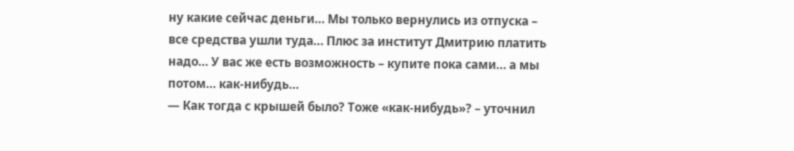ну какие сейчас деньги… Мы только вернулись из отпуска – все средства ушли туда… Плюс за институт Дмитрию платить надо… У вас же есть возможность – купите пока сами… а мы потом… как-нибудь…
— Как тогда с крышей было? Тоже «как-нибудь»? – уточнил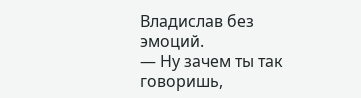Владислав без эмоций.
— Ну зачем ты так говоришь,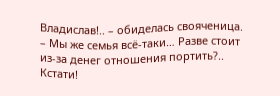Владислав!.. – обиделась свояченица. – Мы же семья всё-таки… Разве стоит из-за денег отношения портить?.. Кстати!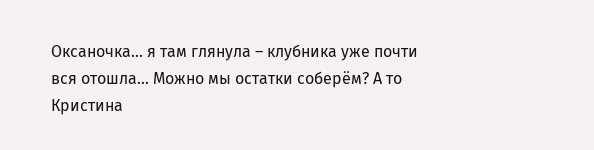Оксаночка… я там глянула – клубника уже почти вся отошла… Можно мы остатки соберём? А то Кристина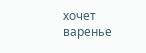хочет варенье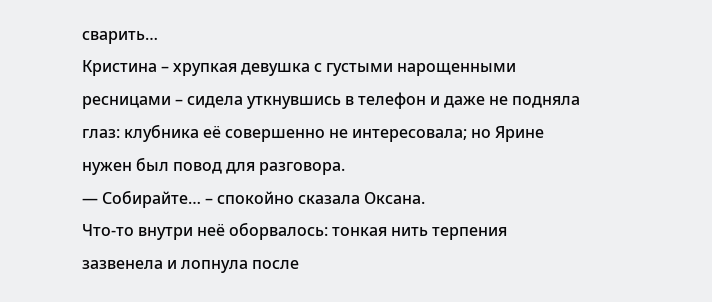сварить…
Кристина – хрупкая девушка с густыми нарощенными ресницами – сидела уткнувшись в телефон и даже не подняла глаз: клубника её совершенно не интересовала; но Ярине нужен был повод для разговора.
— Собирайте… – спокойно сказала Оксана.
Что-то внутри неё оборвалось: тонкая нить терпения зазвенела и лопнула после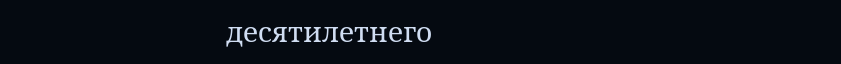десятилетнего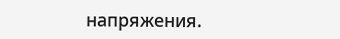напряжения.